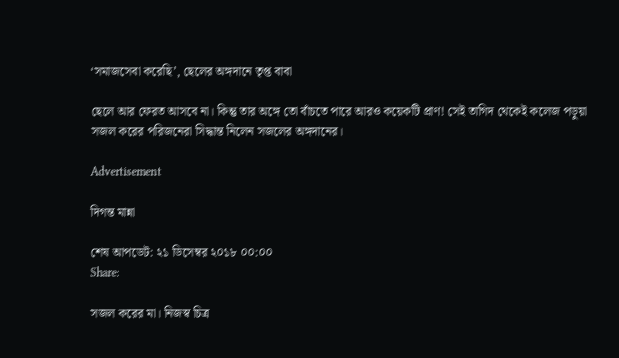‘সমাজসেবা করেছি’, ছেলের অঙ্গদানে তৃপ্ত বাবা

ছেলে আর ফেরত আসবে না। কিন্তু তার অঙ্গে তো বাঁচতে পারে আরও কয়েকটি প্রাণ! সেই তাগিদ থেকেই কলেজ পড়ুয়া সজল করের পরিজনেরা সিদ্ধান্ত নিলেন সজলের অঙ্গদানের।

Advertisement

দিগন্ত মান্না

শেষ আপডেট: ২১ ডিসেম্বর ২০১৮ ০০:০০
Share:

সজল করের মা। নিজস্ব চিত্র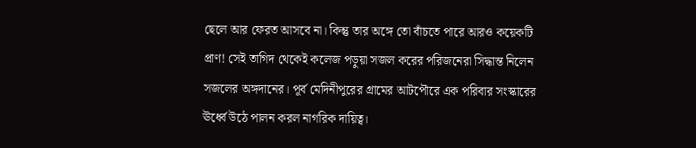ছেলে আর ফেরত আসবে না। কিন্তু তার অঙ্গে তো বাঁচতে পারে আরও কয়েকটি প্রাণ! সেই তাগিদ থেকেই কলেজ পড়ুয়া সজল করের পরিজনেরা সিদ্ধান্ত নিলেন সজলের অঙ্গদানের। পূর্ব মেদিনীপুরের গ্রামের আটপৌরে এক পরিবার সংস্কারের ঊর্ধ্বে উঠে পালন করল নাগরিক দায়িত্ব।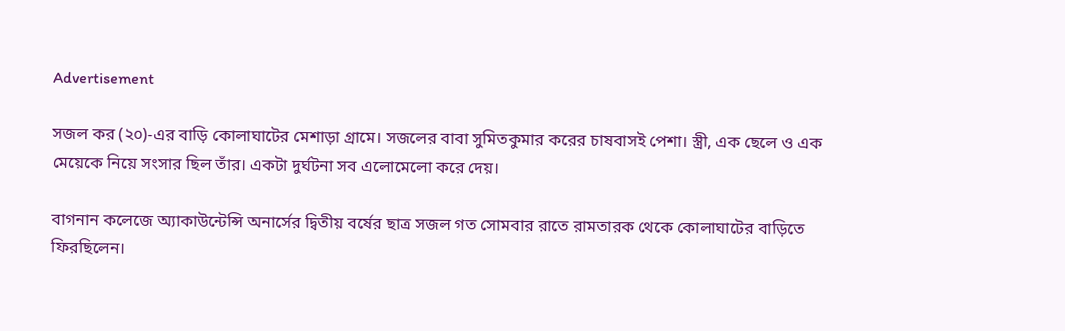Advertisement

সজল কর (২০)-এর বাড়ি কোলাঘাটের মেশাড়া গ্রামে। সজলের বাবা সুমিতকুমার করের চাষবাসই পেশা। স্ত্রী, এক ছেলে ও এক মেয়েকে নিয়ে সংসার ছিল তাঁর। একটা দুর্ঘটনা সব এলোমেলো করে দেয়।

বাগনান কলেজে অ্যাকাউন্টেন্সি অনার্সের দ্বিতীয় বর্ষের ছাত্র সজল গত সোমবার রাতে রামতারক থেকে কোলাঘাটের বাড়িতে ফিরছিলেন।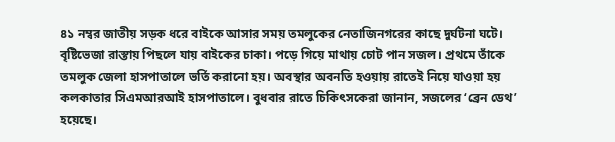৪১ নম্বর জাতীয় সড়ক ধরে বাইকে আসার সময় তমলুকের নেতাজিনগরের কাছে দুর্ঘটনা ঘটে। বৃষ্টিভেজা রাস্তায় পিছলে যায় বাইকের চাকা। পড়ে গিয়ে মাথায় চোট পান সজল। প্রথমে তাঁকে তমলুক জেলা হাসপাতালে ভর্তি করানো হয়। অবস্থার অবনতি হওয়ায় রাতেই নিয়ে যাওয়া হয় কলকাতার সিএমআরআই হাসপাতালে। বুধবার রাতে চিকিৎসকেরা জানান, সজলের ‘ব্রেন ডেথ’ হয়েছে।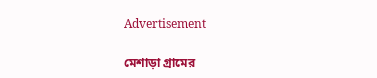Advertisement

মেশাড়া গ্রামের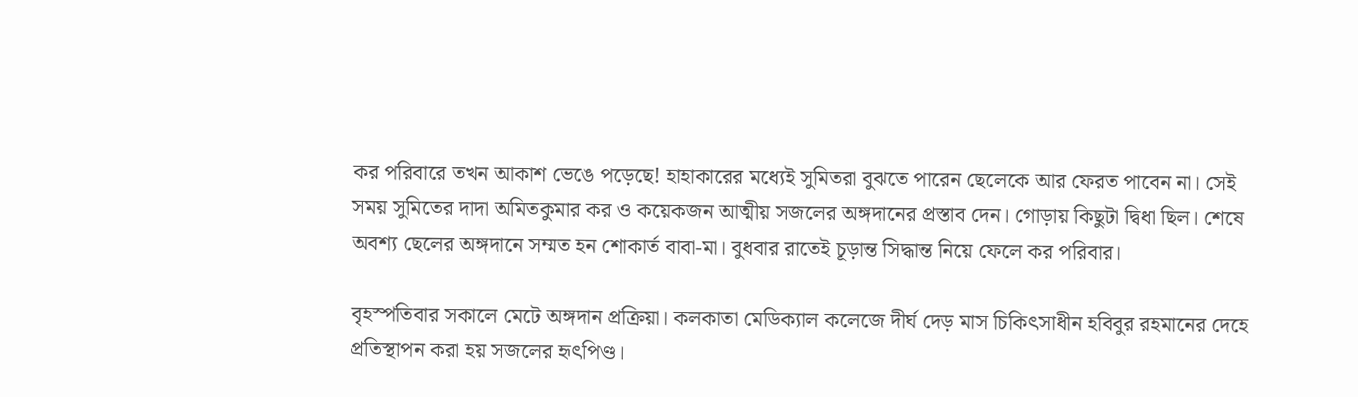কর পরিবারে তখন আকাশ ভেঙে পড়েছে! হাহাকারের মধ্যেই সুমিতরা বুঝতে পারেন ছেলেকে আর ফেরত পাবেন না। সেই সময় সুমিতের দাদা অমিতকুমার কর ও কয়েকজন আত্মীয় সজলের অঙ্গদানের প্রস্তাব দেন। গোড়ায় কিছুটা দ্বিধা ছিল। শেষে অবশ্য ছেলের অঙ্গদানে সম্মত হন শোকার্ত বাবা-মা। বুধবার রাতেই চূড়ান্ত সিদ্ধান্ত নিয়ে ফেলে কর পরিবার।

বৃহস্পতিবার সকালে মেটে অঙ্গদান প্রক্রিয়া। কলকাতা মেডিক্যাল কলেজে দীর্ঘ দেড় মাস চিকিৎসাধীন হবিবুর রহমানের দেহে প্রতিস্থাপন করা হয় সজলের হৃৎপিণ্ড।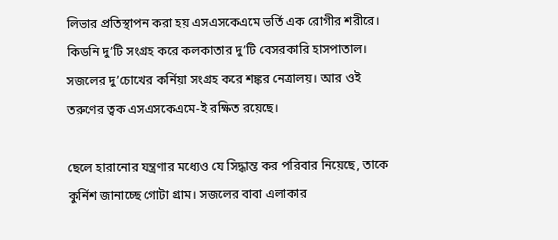লিভার প্রতিস্থাপন করা হয় এসএসকেএমে ভর্তি এক রোগীর শরীরে। কিডনি দু’টি সংগ্রহ করে কলকাতার দু’টি বেসরকারি হাসপাতাল। সজলের দু’চোখের কর্নিয়া সংগ্রহ করে শঙ্কর নেত্রালয়। আর ওই তরুণের ত্বক এসএসকেএমে-ই রক্ষিত রয়েছে।

ছেলে হারানোর যন্ত্রণার মধ্যেও যে সিদ্ধান্ত কর পরিবার নিয়েছে, তাকে কুর্নিশ জানাচ্ছে গোটা গ্রাম। সজলের বাবা এলাকার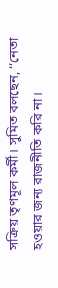সক্রিয় তৃণমূল কর্মী। সুমিত বলছেন, ‘‘নেতা হওয়ার জন্য রাজনীতি করি না।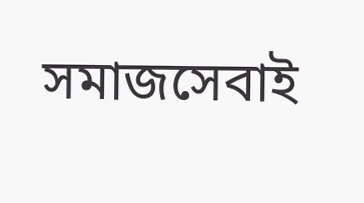সমাজসেবাই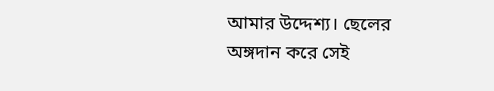আমার উদ্দেশ্য। ছেলের অঙ্গদান করে সেই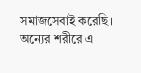সমাজসেবাই করেছি। অন্যের শরীরে এ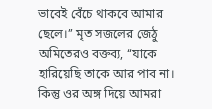ভাবেই বেঁচে থাকবে আমার ছেলে।’’ মৃত সজলের জেঠু অমিতেরও বক্তব্য, ‘‘যাকে হারিয়েছি তাকে আর পাব না। কিন্তু ওর অঙ্গ দিয়ে আমরা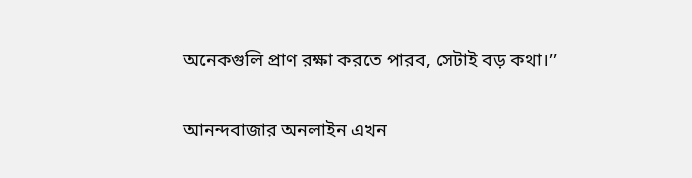অনেকগুলি প্রাণ রক্ষা করতে পারব, সেটাই বড় কথা।’’

আনন্দবাজার অনলাইন এখন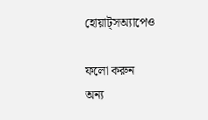হোয়াট্‌সঅ্যাপেও

ফলো করুন
অন্য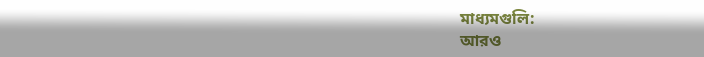মাধ্যমগুলি:
আরও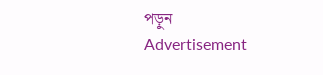পড়ুন
Advertisement